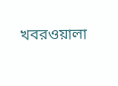খবরওয়ালা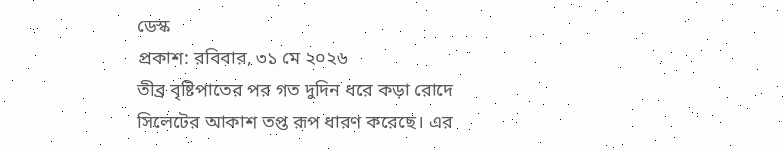ডেস্ক
প্রকাশ: রবিবার, ৩১ মে ২০২৬
তীব্র বৃষ্টিপাতের পর গত দুদিন ধরে কড়া রোদে সিলেটের আকাশ তপ্ত রূপ ধারণ করেছে। এর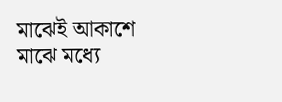মাঝেই আকাশে মাঝে মধ্যে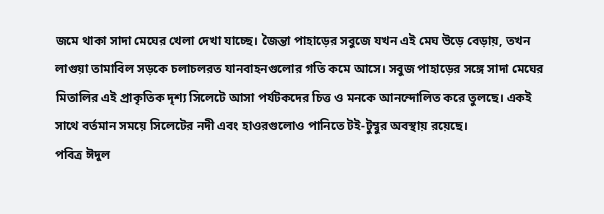জমে থাকা সাদা মেঘের খেলা দেখা যাচ্ছে। জৈন্তা পাহাড়ের সবুজে যখন এই মেঘ উড়ে বেড়ায়, তখন লাগুয়া তামাবিল সড়কে চলাচলরত যানবাহনগুলোর গতি কমে আসে। সবুজ পাহাড়ের সঙ্গে সাদা মেঘের মিতালির এই প্রাকৃতিক দৃশ্য সিলেটে আসা পর্যটকদের চিত্ত ও মনকে আনন্দোলিত করে তুলছে। একই সাথে বর্তমান সময়ে সিলেটের নদী এবং হাওরগুলোও পানিতে টই-টুম্বুর অবস্থায় রয়েছে।
পবিত্র ঈদুল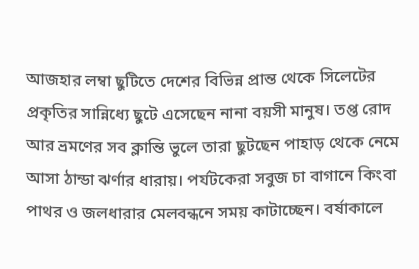আজহার লম্বা ছুটিতে দেশের বিভিন্ন প্রান্ত থেকে সিলেটের প্রকৃতির সান্নিধ্যে ছুটে এসেছেন নানা বয়সী মানুষ। তপ্ত রোদ আর ভ্রমণের সব ক্লান্তি ভুলে তারা ছুটছেন পাহাড় থেকে নেমে আসা ঠান্ডা ঝর্ণার ধারায়। পর্যটকেরা সবুজ চা বাগানে কিংবা পাথর ও জলধারার মেলবন্ধনে সময় কাটাচ্ছেন। বর্ষাকালে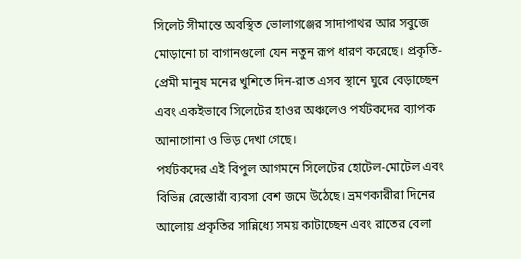সিলেট সীমান্তে অবস্থিত ভোলাগঞ্জের সাদাপাথর আর সবুজে মোড়ানো চা বাগানগুলো যেন নতুন রূপ ধারণ করেছে। প্রকৃতি-প্রেমী মানুষ মনের খুশিতে দিন-রাত এসব স্থানে ঘুরে বেড়াচ্ছেন এবং একইভাবে সিলেটের হাওর অঞ্চলেও পর্যটকদের ব্যাপক আনাগোনা ও ভিড় দেখা গেছে।
পর্যটকদের এই বিপুল আগমনে সিলেটের হোটেল-মোটেল এবং বিভিন্ন রেস্তোরাঁ ব্যবসা বেশ জমে উঠেছে। ভ্রমণকারীরা দিনের আলোয় প্রকৃতির সান্নিধ্যে সময় কাটাচ্ছেন এবং রাতের বেলা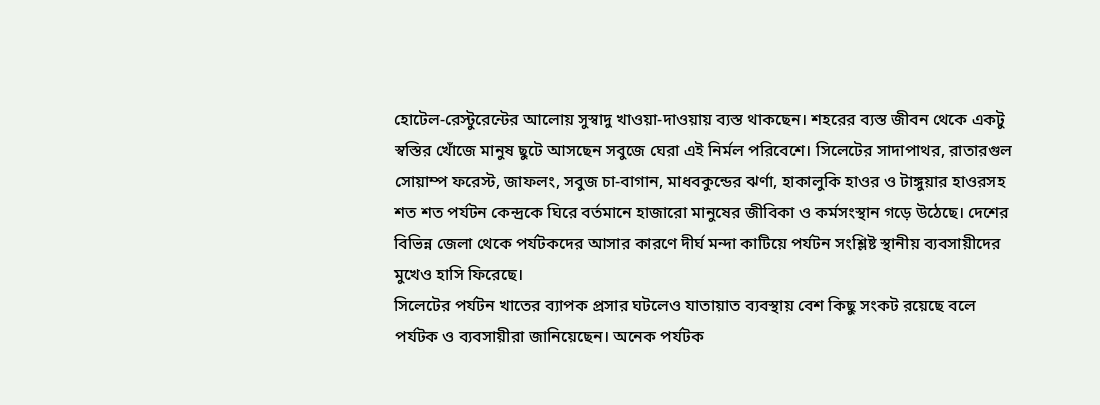হোটেল-রেস্টুরেন্টের আলোয় সুস্বাদু খাওয়া-দাওয়ায় ব্যস্ত থাকছেন। শহরের ব্যস্ত জীবন থেকে একটু স্বস্তির খোঁজে মানুষ ছুটে আসছেন সবুজে ঘেরা এই নির্মল পরিবেশে। সিলেটের সাদাপাথর, রাতারগুল সোয়াম্প ফরেস্ট, জাফলং, সবুজ চা-বাগান, মাধবকুন্ডের ঝর্ণা, হাকালুকি হাওর ও টাঙ্গুয়ার হাওরসহ শত শত পর্যটন কেন্দ্রকে ঘিরে বর্তমানে হাজারো মানুষের জীবিকা ও কর্মসংস্থান গড়ে উঠেছে। দেশের বিভিন্ন জেলা থেকে পর্যটকদের আসার কারণে দীর্ঘ মন্দা কাটিয়ে পর্যটন সংশ্লিষ্ট স্থানীয় ব্যবসায়ীদের মুখেও হাসি ফিরেছে।
সিলেটের পর্যটন খাতের ব্যাপক প্রসার ঘটলেও যাতায়াত ব্যবস্থায় বেশ কিছু সংকট রয়েছে বলে পর্যটক ও ব্যবসায়ীরা জানিয়েছেন। অনেক পর্যটক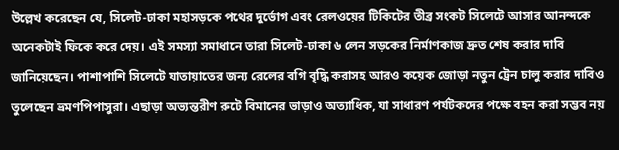উল্লেখ করেছেন যে, সিলেট-ঢাকা মহাসড়কে পথের দুর্ভোগ এবং রেলওয়ের টিকিটের তীব্র সংকট সিলেটে আসার আনন্দকে অনেকটাই ফিকে করে দেয়। এই সমস্যা সমাধানে তারা সিলেট-ঢাকা ৬ লেন সড়কের নির্মাণকাজ দ্রুত শেষ করার দাবি জানিয়েছেন। পাশাপাশি সিলেটে যাতায়াতের জন্য রেলের বগি বৃদ্ধি করাসহ আরও কয়েক জোড়া নতুন ট্রেন চালু করার দাবিও তুলেছেন ভ্রমণপিপাসুরা। এছাড়া অভ্যন্তরীণ রুটে বিমানের ভাড়াও অত্যাধিক, যা সাধারণ পর্যটকদের পক্ষে বহন করা সম্ভব নয়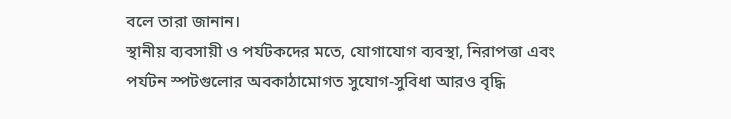বলে তারা জানান।
স্থানীয় ব্যবসায়ী ও পর্যটকদের মতে, যোগাযোগ ব্যবস্থা, নিরাপত্তা এবং পর্যটন স্পটগুলোর অবকাঠামোগত সুযোগ-সুবিধা আরও বৃদ্ধি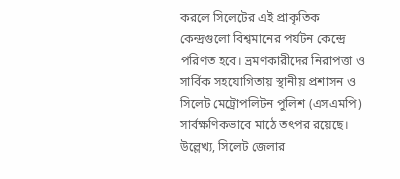করলে সিলেটের এই প্রাকৃতিক কেন্দ্রগুলো বিশ্বমানের পর্যটন কেন্দ্রে পরিণত হবে। ভ্রমণকারীদের নিরাপত্তা ও সার্বিক সহযোগিতায় স্থানীয় প্রশাসন ও সিলেট মেট্রোপলিটন পুলিশ (এসএমপি) সার্বক্ষণিকভাবে মাঠে তৎপর রয়েছে।
উল্লেখ্য, সিলেট জেলার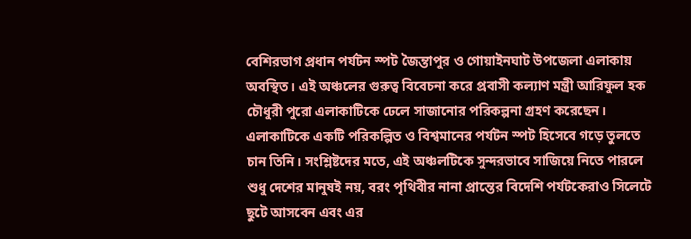বেশিরভাগ প্রধান পর্যটন স্পট জৈন্তাপুর ও গোয়াইনঘাট উপজেলা এলাকায় অবস্থিত। এই অঞ্চলের গুরুত্ব বিবেচনা করে প্রবাসী কল্যাণ মন্ত্রী আরিফুল হক চৌধুরী পুরো এলাকাটিকে ঢেলে সাজানোর পরিকল্পনা গ্রহণ করেছেন। এলাকাটিকে একটি পরিকল্পিত ও বিশ্বমানের পর্যটন স্পট হিসেবে গড়ে তুলতে চান তিনি। সংশ্লিষ্টদের মতে, এই অঞ্চলটিকে সুন্দরভাবে সাজিয়ে নিতে পারলে শুধু দেশের মানুষই নয়, বরং পৃথিবীর নানা প্রান্তের বিদেশি পর্যটকেরাও সিলেটে ছুটে আসবেন এবং এর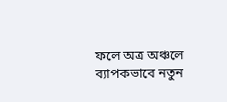ফলে অত্র অঞ্চলে ব্যাপকভাবে নতুন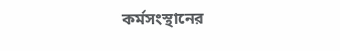কর্মসংস্থানের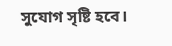সুযোগ সৃষ্টি হবে।